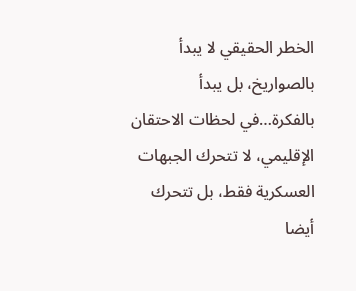الخطر الحقيقي لا يبدأ بالصواريخ، بل يبدأ بالفكرة…في لحظات الاحتقان الإقليمي، لا تتحرك الجبهات العسكرية فقط، بل تتحرك أيضا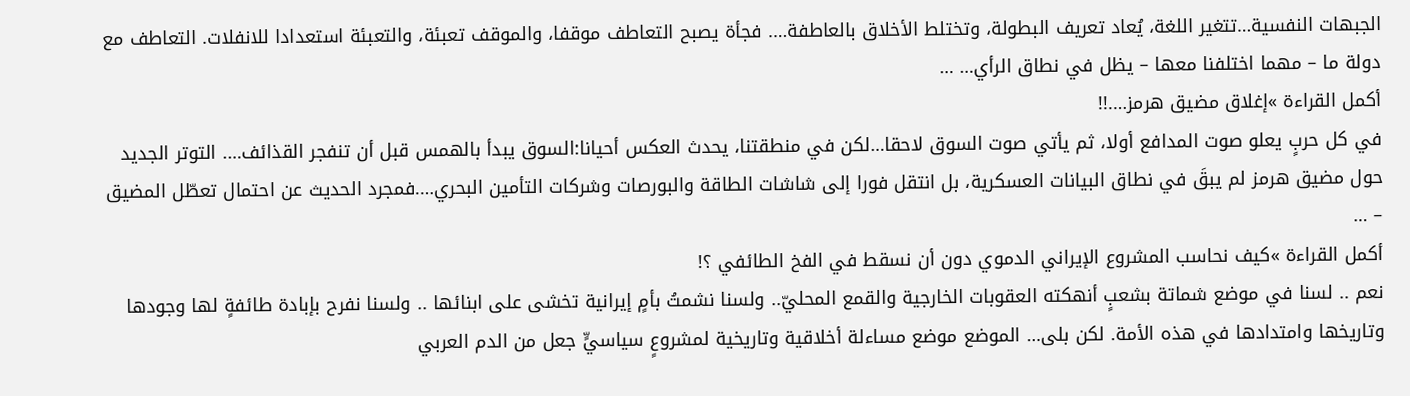الجبهات النفسية…تتغير اللغة، يُعاد تعريف البطولة، وتختلط الأخلاق بالعاطفة…. فجأة يصبح التعاطف موقفا، والموقف تعبئة، والتعبئة استعدادا للانفلات. التعاطف مع دولة ما – مهما اختلفنا معها – يظل في نطاق الرأي… …
أكمل القراءة »إغلاق مضيق هرمز….!!
في كل حربٍ يعلو صوت المدافع أولا، ثم يأتي صوت السوق لاحقا…لكن في منطقتنا، يحدث العكس أحيانا:السوق يبدأ بالهمس قبل أن تنفجر القذائف…. التوتر الجديد حول مضيق هرمز لم يبقَ في نطاق البيانات العسكرية، بل انتقل فورا إلى شاشات الطاقة والبورصات وشركات التأمين البحري….فمجرد الحديث عن احتمال تعطّل المضيق – …
أكمل القراءة »كيف نحاسب المشروع الإيراني الدموي دون أن نسقط في الفخ الطائفي ؟!
نعم .. لسنا في موضع شماتة بشعبٍ أنهكته العقوبات الخارجية والقمع المحليّ.. ولسنا نشمتُ بأمٍ إيرانية تخشى على ابنائها .. ولسنا نفرح بإبادة طائفةٍ لها وجودها وتاريخها وامتدادها في هذه الأمة. لكن بلى… الموضع موضع مساءلة أخلاقية وتاريخية لمشروعٍ سياسيٍّ جعل من الدم العربي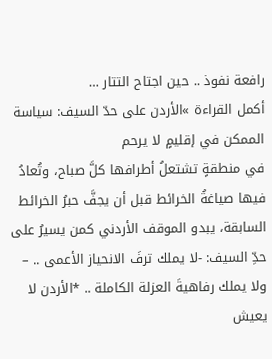رافعة نفوذ .. حين اجتاح التتار …
أكمل القراءة »الأردن على حدّ السيف: سياسة الممكن في إقليمٍ لا يرحم
في منطقةٍ تشتعلُ أطرافها كلَّ صباح، وتُعادُ فيها صياغةُ الخرائط قبل أن يجفَّ حبرُ الخرائط السابقة، يبدو الموقف الأردني كمن يسيرُ على حدِّ السيف: -لا يملك ترفَ الانحياز الأعمى .. – ولا يملك رفاهيةَ العزلة الكاملة .. *الأردن لا يعيش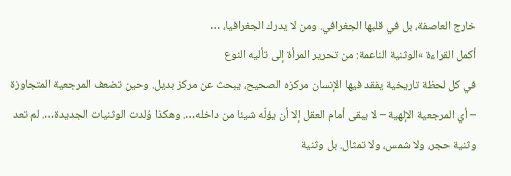خارج العاصفة، بل في قلبها الجغرافي. ومن لا يدرك الجغرافيا، …
أكمل القراءة »الوثنية الناعمة: من تحرير المرأة إلى تأليه النوع
في كل لحظة تاريخية يفقد فيها الإنسان مركزه الصحيح، يبحث عن مركز بديل. وحين تضعف المرجعية المتجاوزة – أي المرجعية الإلهية – لا يبقى أمام العقل إلا أن يؤلّه شيئا من داخله…. وهكذا وُلدت الوثنيات الجديدة…. لم تعد وثنية حجر، ولا شمس، ولا تمثال. بل وثنية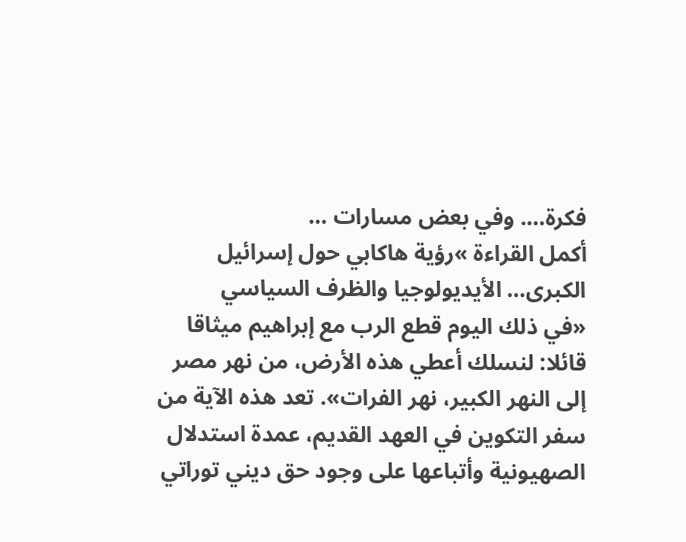فكرة…. وفي بعض مسارات …
أكمل القراءة »رؤية هاكابي حول إسرائيل الكبرى… الأيديولوجيا والظرف السياسي
«في ذلك اليوم قطع الرب مع إبراهيم ميثاقا قائلا: لنسلك أعطي هذه الأرض، من نهر مصر إلى النهر الكبير، نهر الفرات». تعد هذه الآية من سفر التكوين في العهد القديم، عمدة استدلال الصهيونية وأتباعها على وجود حق ديني توراتي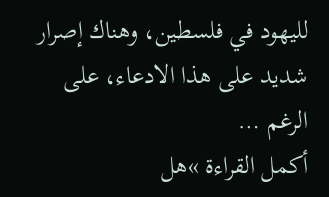لليهود في فلسطين، وهناك إصرار شديد على هذا الادعاء، على الرغم …
أكمل القراءة »هل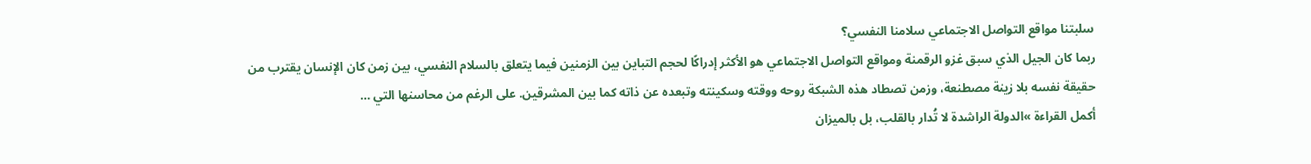سلبتنا مواقع التواصل الاجتماعي سلامنا النفسي؟
ربما كان الجيل الذي سبق غزو الرقمنة ومواقع التواصل الاجتماعي هو الأكثر إدراكًا لحجم التباين بين الزمنين فيما يتعلق بالسلام النفسي، بين زمن كان الإنسان يقترب من حقيقة نفسه بلا زينة مصطنعة، وزمن تصطاد هذه الشبكة روحه ووقته وسكينته وتبعده عن ذاته كما بين المشرقين. على الرغم من محاسنها التي …
أكمل القراءة »الدولة الراشدة لا تُدار بالقلب، بل بالميزان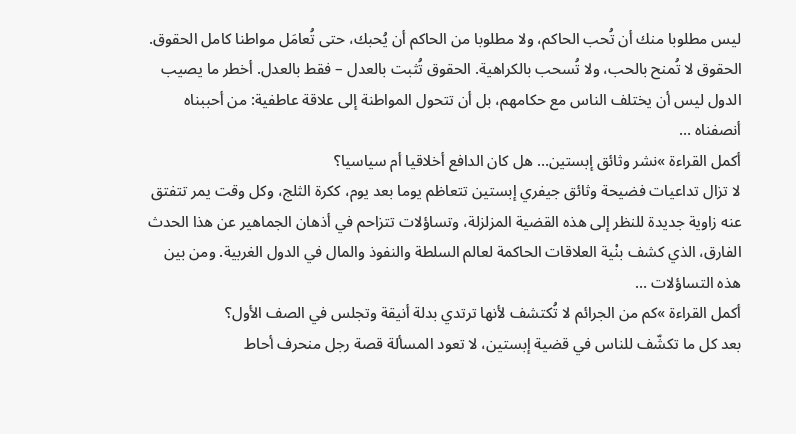ليس مطلوبا منك أن تُحب الحاكم، ولا مطلوبا من الحاكم أن يُحبك، حتى تُعامَل مواطنا كامل الحقوق. الحقوق لا تُمنح بالحب، ولا تُسحب بالكراهية. الحقوق تُثبت بالعدل – فقط بالعدل. أخطر ما يصيب الدول ليس أن يختلف الناس مع حكامهم، بل أن تتحول المواطنة إلى علاقة عاطفية: من أحببناه أنصفناه …
أكمل القراءة »نشر وثائق إبستين… هل كان الدافع أخلاقيا أم سياسيا؟
لا تزال تداعيات فضيحة وثائق جيفري إبستين تتعاظم يوما بعد يوم، ككرة الثلج، وكل وقت يمر تتفتق عنه زاوية جديدة للنظر إلى هذه القضية المزلزلة، وتساؤلات تتزاحم في أذهان الجماهير عن هذا الحدث الفارق، الذي كشف بنْية العلاقات الحاكمة لعالم السلطة والنفوذ والمال في الدول الغربية. ومن بين هذه التساؤلات …
أكمل القراءة »كم من الجرائم لا تُكتشف لأنها ترتدي بدلة أنيقة وتجلس في الصف الأول؟
بعد كل ما تكشّف للناس في قضية إبستين، لا تعود المسألة قصة رجل منحرف أحاط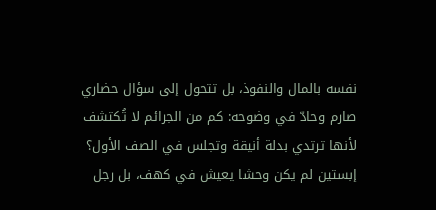نفسه بالمال والنفوذ، بل تتحول إلى سؤال حضاري صارم وحادّ في وضوحه: كم من الجرائم لا تُكتشف لأنها ترتدي بدلة أنيقة وتجلس في الصف الأول؟ إبستين لم يكن وحشا يعيش في كهف، بل رجل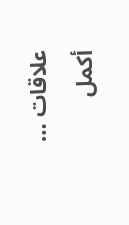علاقات …
أكمل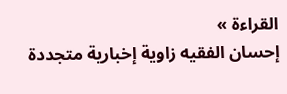القراءة »
إحسان الفقيه زاوية إخبارية متجددة